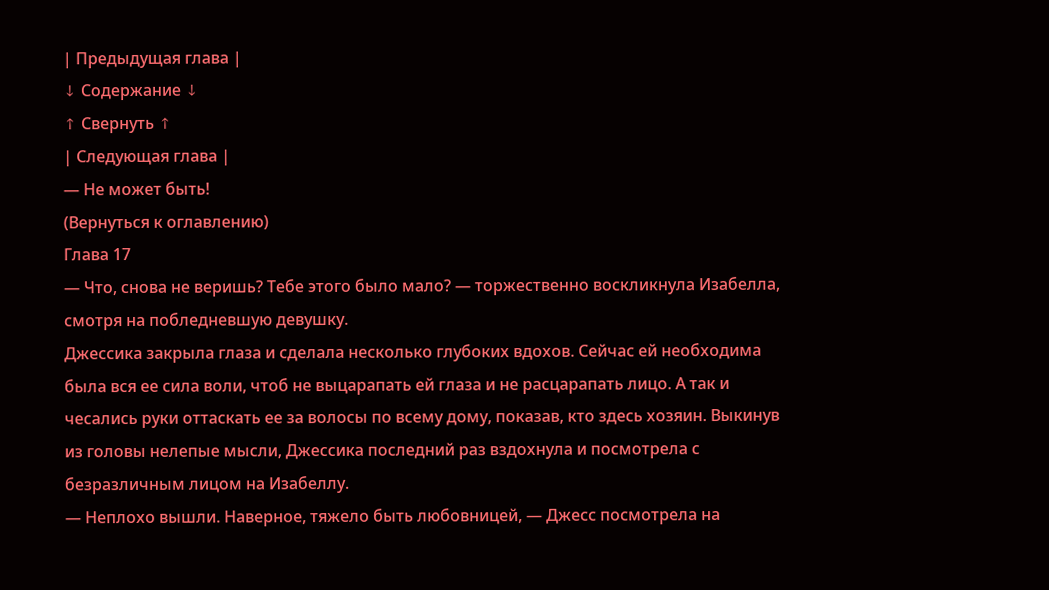| Предыдущая глава |
↓ Содержание ↓
↑ Свернуть ↑
| Следующая глава |
— Не может быть!
(Вернуться к оглавлению)
Глава 17
— Что, снова не веришь? Тебе этого было мало? — торжественно воскликнула Изабелла, смотря на побледневшую девушку.
Джессика закрыла глаза и сделала несколько глубоких вдохов. Сейчас ей необходима была вся ее сила воли, чтоб не выцарапать ей глаза и не расцарапать лицо. А так и чесались руки оттаскать ее за волосы по всему дому, показав, кто здесь хозяин. Выкинув из головы нелепые мысли, Джессика последний раз вздохнула и посмотрела с безразличным лицом на Изабеллу.
— Неплохо вышли. Наверное, тяжело быть любовницей, — Джесс посмотрела на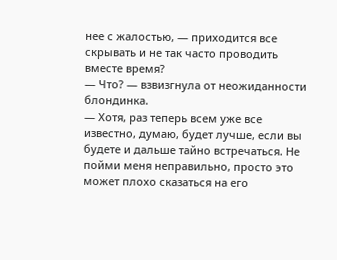нее с жалостью, — приходится все скрывать и не так часто проводить вместе время?
— Что? — взвизгнула от неожиданности блондинка.
— Хотя, раз теперь всем уже все известно, думаю, будет лучше, если вы будете и дальше тайно встречаться. Не пойми меня неправильно, просто это может плохо сказаться на его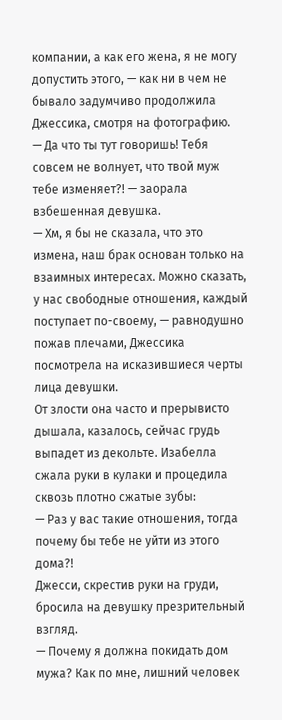компании, а как его жена, я не могу допустить этого, — как ни в чем не бывало задумчиво продолжила Джессика, смотря на фотографию.
— Да что ты тут говоришь! Тебя совсем не волнует, что твой муж тебе изменяет?! — заорала взбешенная девушка.
— Хм, я бы не сказала, что это измена, наш брак основан только на взаимных интересах. Можно сказать, у нас свободные отношения, каждый поступает по-своему, — равнодушно пожав плечами, Джессика посмотрела на исказившиеся черты лица девушки.
От злости она часто и прерывисто дышала, казалось, сейчас грудь выпадет из декольте. Изабелла сжала руки в кулаки и процедила сквозь плотно сжатые зубы:
— Раз у вас такие отношения, тогда почему бы тебе не уйти из этого дома?!
Джесси, скрестив руки на груди, бросила на девушку презрительный взгляд.
— Почему я должна покидать дом мужа? Как по мне, лишний человек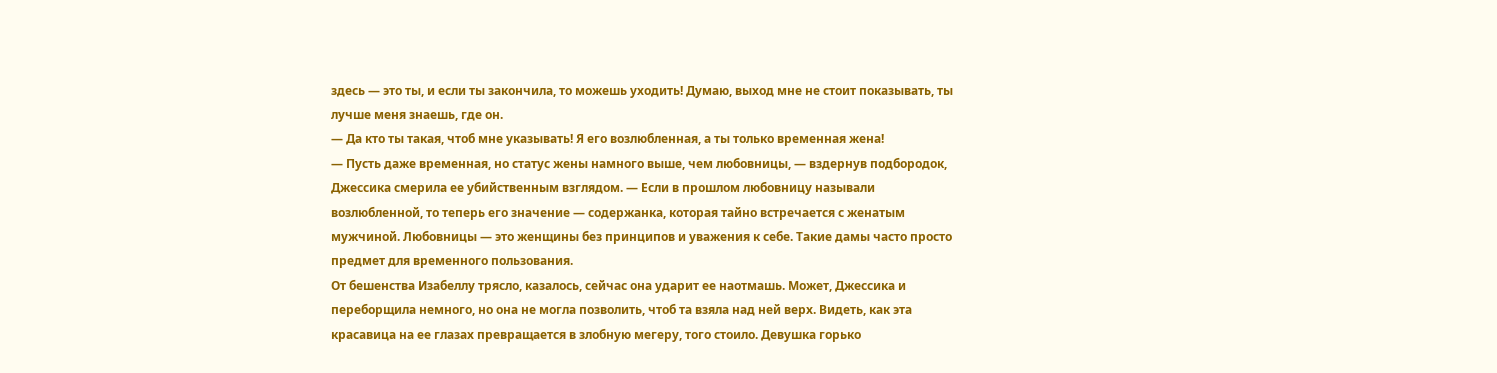здесь — это ты, и если ты закончила, то можешь уходить! Думаю, выход мне не стоит показывать, ты лучше меня знаешь, где он.
— Да кто ты такая, чтоб мне указывать! Я его возлюбленная, а ты только временная жена!
— Пусть даже временная, но статус жены намного выше, чем любовницы, — вздернув подбородок, Джессика смерила ее убийственным взглядом. — Если в прошлом любовницу называли возлюбленной, то теперь его значение — содержанка, которая тайно встречается с женатым мужчиной. Любовницы — это женщины без принципов и уважения к себе. Такие дамы часто просто предмет для временного пользования.
От бешенства Изабеллу трясло, казалось, сейчас она ударит ее наотмашь. Может, Джессика и переборщила немного, но она не могла позволить, чтоб та взяла над ней верх. Видеть, как эта красавица на ее глазах превращается в злобную мегеру, того стоило. Девушка горько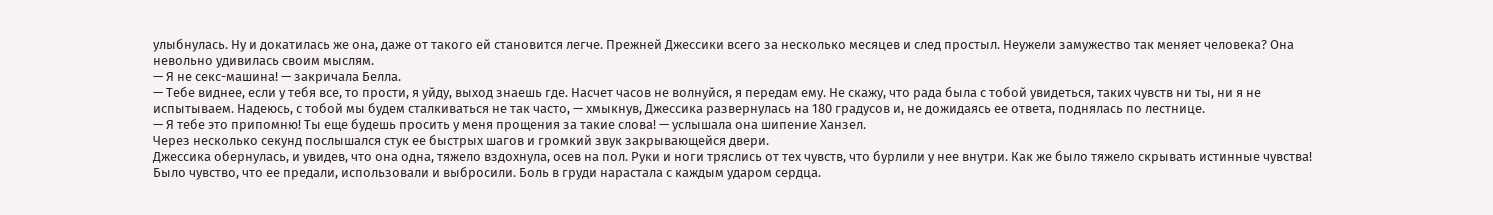улыбнулась. Ну и докатилась же она, даже от такого ей становится легче. Прежней Джессики всего за несколько месяцев и след простыл. Неужели замужество так меняет человека? Она невольно удивилась своим мыслям.
— Я не секс-машина! — закричала Белла.
— Тебе виднее, если у тебя все, то прости, я уйду, выход знаешь где. Насчет часов не волнуйся, я передам ему. Не скажу, что рада была с тобой увидеться, таких чувств ни ты, ни я не испытываем. Надеюсь, с тобой мы будем сталкиваться не так часто, — хмыкнув, Джессика развернулась на 180 градусов и, не дожидаясь ее ответа, поднялась по лестнице.
— Я тебе это припомню! Ты еще будешь просить у меня прощения за такие слова! — услышала она шипение Ханзел.
Через несколько секунд послышался стук ее быстрых шагов и громкий звук закрывающейся двери.
Джессика обернулась, и увидев, что она одна, тяжело вздохнула, осев на пол. Руки и ноги тряслись от тех чувств, что бурлили у нее внутри. Как же было тяжело скрывать истинные чувства! Было чувство, что ее предали, использовали и выбросили. Боль в груди нарастала с каждым ударом сердца.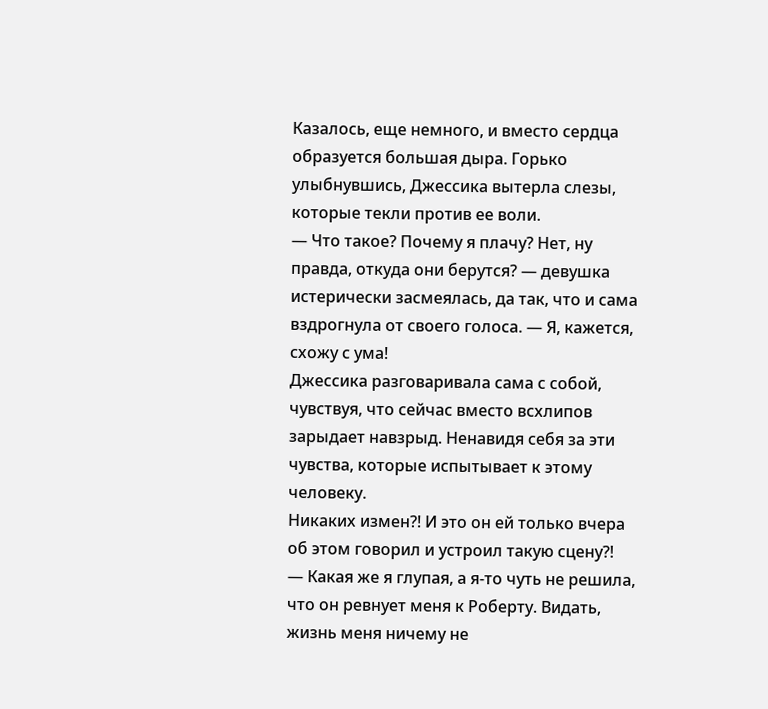Казалось, еще немного, и вместо сердца образуется большая дыра. Горько улыбнувшись, Джессика вытерла слезы, которые текли против ее воли.
— Что такое? Почему я плачу? Нет, ну правда, откуда они берутся? — девушка истерически засмеялась, да так, что и сама вздрогнула от своего голоса. — Я, кажется, схожу с ума!
Джессика разговаривала сама с собой, чувствуя, что сейчас вместо всхлипов зарыдает навзрыд. Ненавидя себя за эти чувства, которые испытывает к этому человеку.
Никаких измен?! И это он ей только вчера об этом говорил и устроил такую сцену?!
— Какая же я глупая, а я-то чуть не решила, что он ревнует меня к Роберту. Видать, жизнь меня ничему не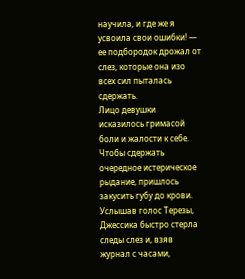научила, и где же я усвоила свои ошибки! — ее подбородок дрожал от слез, которые она изо всех сил пыталась сдержать.
Лицо девушки исказилось гримасой боли и жалости к себе. Чтобы сдержать очередное истерическое рыдание, пришлось закусить губу до крови.
Услышав голос Терезы, Джессика быстро стерла следы слез и, взяв журнал с часами,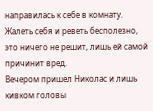направилась к себе в комнату. Жалеть себя и реветь бесполезно, это ничего не решит, лишь ей самой причинит вред.
Вечером пришел Николас и лишь кивком головы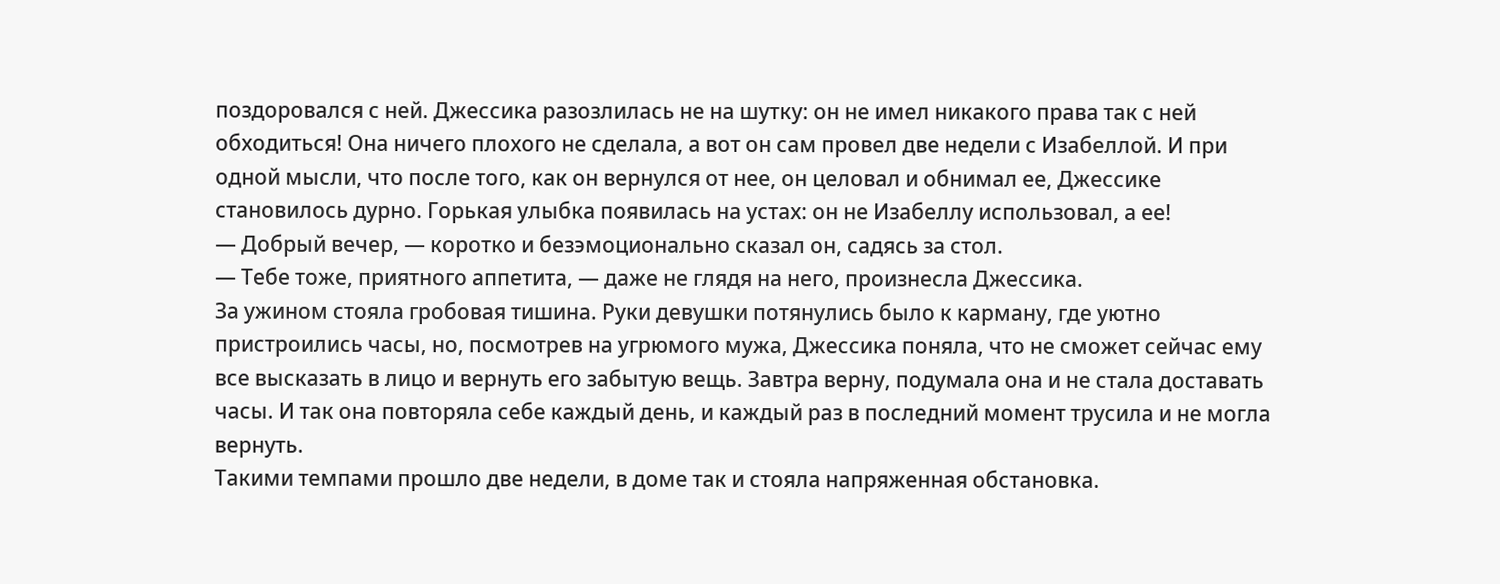поздоровался с ней. Джессика разозлилась не на шутку: он не имел никакого права так с ней обходиться! Она ничего плохого не сделала, а вот он сам провел две недели с Изабеллой. И при одной мысли, что после того, как он вернулся от нее, он целовал и обнимал ее, Джессике становилось дурно. Горькая улыбка появилась на устах: он не Изабеллу использовал, а ее!
— Добрый вечер, — коротко и безэмоционально сказал он, садясь за стол.
— Тебе тоже, приятного аппетита, — даже не глядя на него, произнесла Джессика.
За ужином стояла гробовая тишина. Руки девушки потянулись было к карману, где уютно пристроились часы, но, посмотрев на угрюмого мужа, Джессика поняла, что не сможет сейчас ему все высказать в лицо и вернуть его забытую вещь. Завтра верну, подумала она и не стала доставать часы. И так она повторяла себе каждый день, и каждый раз в последний момент трусила и не могла вернуть.
Такими темпами прошло две недели, в доме так и стояла напряженная обстановка.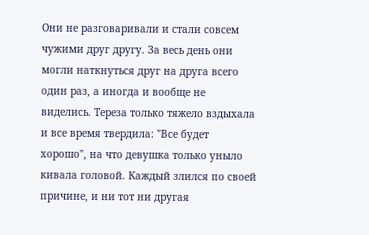Они не разговаривали и стали совсем чужими друг другу. За весь день они могли наткнуться друг на друга всего один раз, а иногда и вообще не виделись. Тереза только тяжело вздыхала и все время твердила: "Все будет хорошо", на что девушка только уныло кивала головой. Каждый злился по своей причине, и ни тот ни другая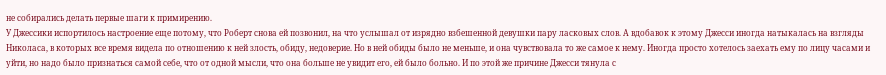не собирались делать первые шаги к примирению.
У Джессики испортилось настроение еще потому, что Роберт снова ей позвонил, на что услышал от изрядно взбешенной девушки пару ласковых слов. А вдобавок к этому Джесси иногда натыкалась на взгляды Николаса, в которых все время видела по отношению к ней злость, обиду, недоверие. Но в ней обиды было не меньше, и она чувствовала то же самое к нему. Иногда просто хотелось заехать ему по лицу часами и уйти, но надо было признаться самой себе, что от одной мысли, что она больше не увидит его, ей было больно. И по этой же причине Джесси тянула с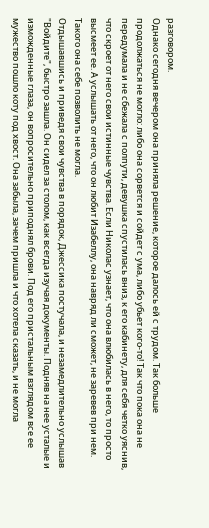разговором.
Однако сегодня вечером она приняла решение, которое далось ей с трудом. Так больше продолжаться не могло: либо она сорвется и сойдет с ума, либо убьет кого-то! Так что пока она не передумала и не сбежала с полпути, девушка спустилась вниз, к его кабинету, для себя четко уяснив, что скроет от него свои истинные чувства. Если Николас узнает, что она влюбилась в него, то просто высмеет ее. А услышать от него, что он любит Изабеллу, она навряд ли сможет, не заревев при нем. Такого она себе позволить не могла.
Отдышавшись и приведя свои чувства в порядок, Джессика постучала, и незамедлительно услышав "Войдите", быстро зашла. Он сидел за столом, как всегда изучая документы. Подняв на нее усталые и изможденные глаза, он вопросительно приподнял брови. Под его пристальным взглядом все ее мужество пошло коту под хвост. Она забыла, зачем пришла и что хотела сказать, и не могла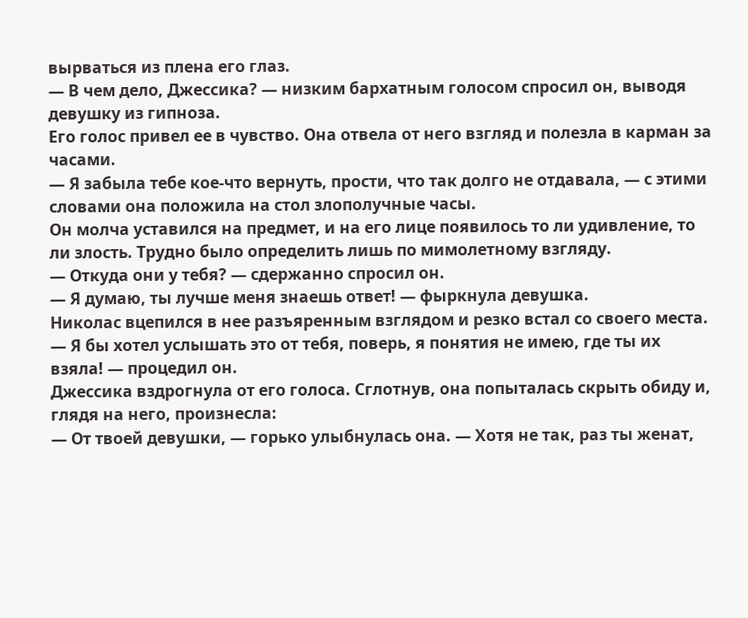вырваться из плена его глаз.
— В чем дело, Джессика? — низким бархатным голосом спросил он, выводя девушку из гипноза.
Его голос привел ее в чувство. Она отвела от него взгляд и полезла в карман за часами.
— Я забыла тебе кое-что вернуть, прости, что так долго не отдавала, — с этими словами она положила на стол злополучные часы.
Он молча уставился на предмет, и на его лице появилось то ли удивление, то ли злость. Трудно было определить лишь по мимолетному взгляду.
— Откуда они у тебя? — сдержанно спросил он.
— Я думаю, ты лучше меня знаешь ответ! — фыркнула девушка.
Николас вцепился в нее разъяренным взглядом и резко встал со своего места.
— Я бы хотел услышать это от тебя, поверь, я понятия не имею, где ты их взяла! — процедил он.
Джессика вздрогнула от его голоса. Сглотнув, она попыталась скрыть обиду и, глядя на него, произнесла:
— От твоей девушки, — горько улыбнулась она. — Хотя не так, раз ты женат,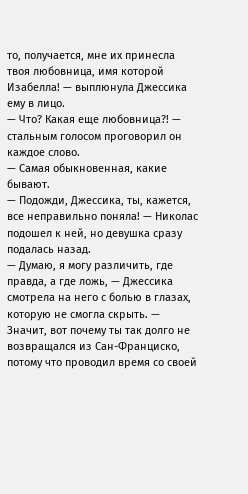то, получается, мне их принесла твоя любовница, имя которой Изабелла! — выплюнула Джессика ему в лицо.
— Что? Какая еще любовница?! — стальным голосом проговорил он каждое слово.
— Самая обыкновенная, какие бывают.
— Подожди, Джессика, ты, кажется, все неправильно поняла! — Николас подошел к ней, но девушка сразу подалась назад.
— Думаю, я могу различить, где правда, а где ложь, — Джессика смотрела на него с болью в глазах, которую не смогла скрыть. — Значит, вот почему ты так долго не возвращался из Сан-Франциско, потому что проводил время со своей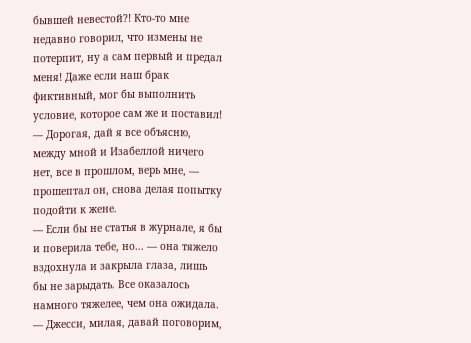бывшей невестой?! Кто-то мне недавно говорил, что измены не потерпит, ну а сам первый и предал меня! Даже если наш брак фиктивный, мог бы выполнить условие, которое сам же и поставил!
— Дорогая, дай я все объясню, между мной и Изабеллой ничего нет, все в прошлом, верь мне, — прошептал он, снова делая попытку подойти к жене.
— Если бы не статья в журнале, я бы и поверила тебе, но... — она тяжело вздохнула и закрыла глаза, лишь бы не зарыдать. Все оказалось намного тяжелее, чем она ожидала.
— Джесси, милая, давай поговорим,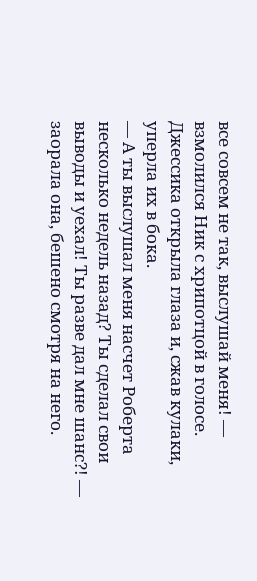все совсем не так, выслушай меня! — взмолился Ник с хрипотцой в голосе.
Джессика открыла глаза и, сжав кулаки, уперла их в бока.
— А ты выслушал меня насчет Роберта несколько недель назад? Ты сделал свои выводы и уехал! Ты разве дал мне шанс?! — заорала она, бешено смотря на него.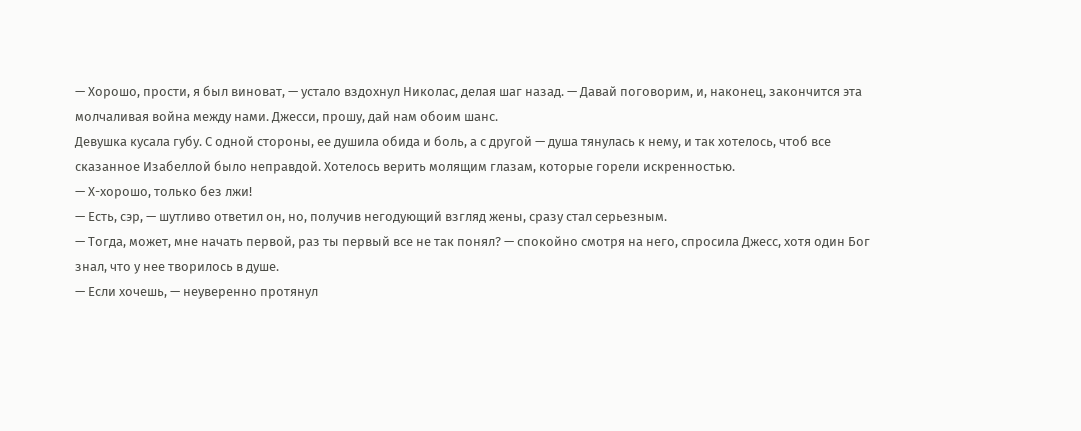— Хорошо, прости, я был виноват, — устало вздохнул Николас, делая шаг назад. — Давай поговорим, и, наконец, закончится эта молчаливая война между нами. Джесси, прошу, дай нам обоим шанс.
Девушка кусала губу. С одной стороны, ее душила обида и боль, а с другой — душа тянулась к нему, и так хотелось, чтоб все сказанное Изабеллой было неправдой. Хотелось верить молящим глазам, которые горели искренностью.
— Х-хорошо, только без лжи!
— Есть, сэр, — шутливо ответил он, но, получив негодующий взгляд жены, сразу стал серьезным.
— Тогда, может, мне начать первой, раз ты первый все не так понял? — спокойно смотря на него, спросила Джесс, хотя один Бог знал, что у нее творилось в душе.
— Если хочешь, — неуверенно протянул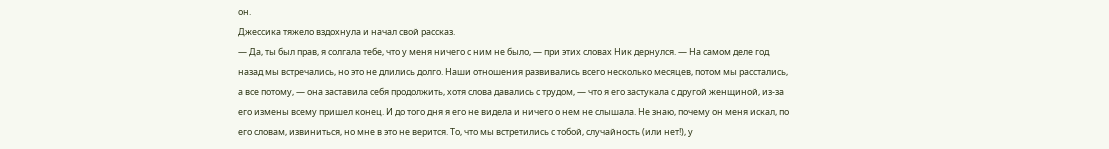он.
Джессика тяжело вздохнула и начал свой рассказ.
— Да, ты был прав, я солгала тебе, что у меня ничего с ним не было, — при этих словах Ник дернулся. — На самом деле год назад мы встречались, но это не длились долго. Наши отношения развивались всего несколько месяцев, потом мы расстались, а все потому, — она заставила себя продолжить, хотя слова давались с трудом, — что я его застукала с другой женщиной, из-за его измены всему пришел конец. И до того дня я его не видела и ничего о нем не слышала. Не знаю, почему он меня искал, по его словам, извиниться, но мне в это не верится. То, что мы встретились с тобой, случайность (или нет!), у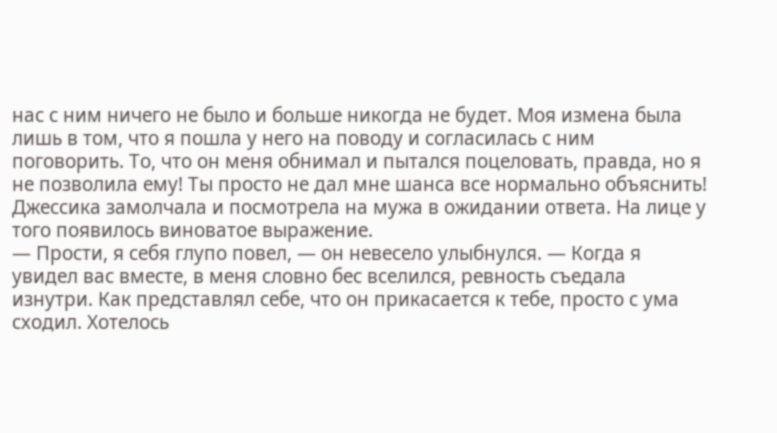нас с ним ничего не было и больше никогда не будет. Моя измена была лишь в том, что я пошла у него на поводу и согласилась с ним поговорить. То, что он меня обнимал и пытался поцеловать, правда, но я не позволила ему! Ты просто не дал мне шанса все нормально объяснить!
Джессика замолчала и посмотрела на мужа в ожидании ответа. На лице у того появилось виноватое выражение.
— Прости, я себя глупо повел, — он невесело улыбнулся. — Когда я увидел вас вместе, в меня словно бес вселился, ревность съедала изнутри. Как представлял себе, что он прикасается к тебе, просто с ума сходил. Хотелось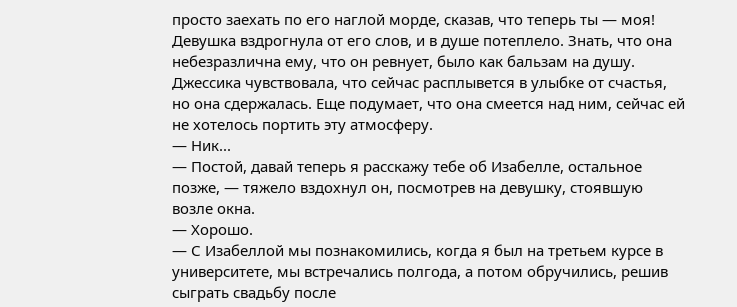просто заехать по его наглой морде, сказав, что теперь ты — моя!
Девушка вздрогнула от его слов, и в душе потеплело. Знать, что она небезразлична ему, что он ревнует, было как бальзам на душу. Джессика чувствовала, что сейчас расплывется в улыбке от счастья, но она сдержалась. Еще подумает, что она смеется над ним, сейчас ей не хотелось портить эту атмосферу.
— Ник...
— Постой, давай теперь я расскажу тебе об Изабелле, остальное позже, — тяжело вздохнул он, посмотрев на девушку, стоявшую возле окна.
— Хорошо.
— С Изабеллой мы познакомились, когда я был на третьем курсе в университете, мы встречались полгода, а потом обручились, решив сыграть свадьбу после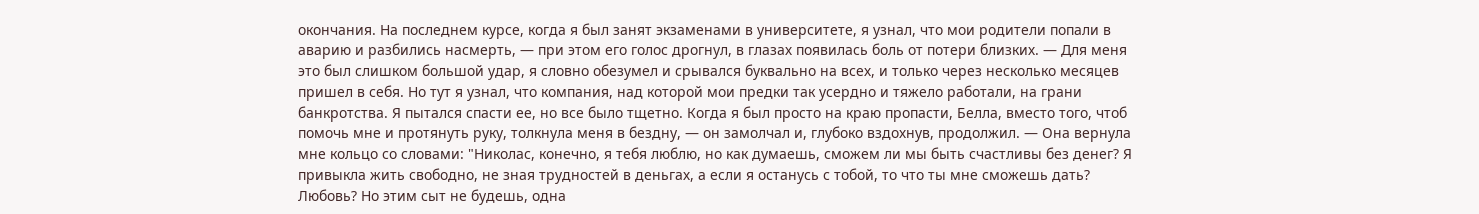окончания. На последнем курсе, когда я был занят экзаменами в университете, я узнал, что мои родители попали в аварию и разбились насмерть, — при этом его голос дрогнул, в глазах появилась боль от потери близких. — Для меня это был слишком большой удар, я словно обезумел и срывался буквально на всех, и только через несколько месяцев пришел в себя. Но тут я узнал, что компания, над которой мои предки так усердно и тяжело работали, на грани банкротства. Я пытался спасти ее, но все было тщетно. Когда я был просто на краю пропасти, Белла, вместо того, чтоб помочь мне и протянуть руку, толкнула меня в бездну, — он замолчал и, глубоко вздохнув, продолжил. — Она вернула мне кольцо со словами: "Николас, конечно, я тебя люблю, но как думаешь, сможем ли мы быть счастливы без денег? Я привыкла жить свободно, не зная трудностей в деньгах, а если я останусь с тобой, то что ты мне сможешь дать? Любовь? Но этим сыт не будешь, одна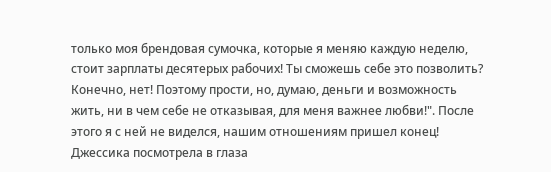только моя брендовая сумочка, которые я меняю каждую неделю, стоит зарплаты десятерых рабочих! Ты сможешь себе это позволить? Конечно, нет! Поэтому прости, но, думаю, деньги и возможность жить, ни в чем себе не отказывая, для меня важнее любви!". После этого я с ней не виделся, нашим отношениям пришел конец!
Джессика посмотрела в глаза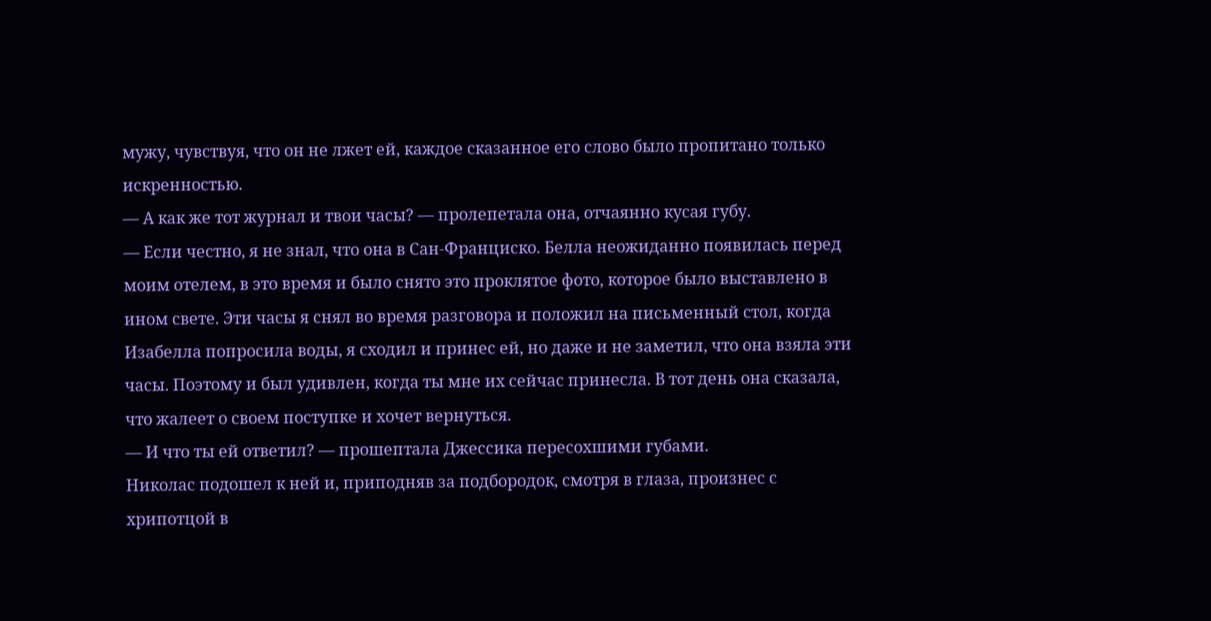мужу, чувствуя, что он не лжет ей, каждое сказанное его слово было пропитано только искренностью.
— А как же тот журнал и твои часы? — пролепетала она, отчаянно кусая губу.
— Если честно, я не знал, что она в Сан-Франциско. Белла неожиданно появилась перед моим отелем, в это время и было снято это проклятое фото, которое было выставлено в ином свете. Эти часы я снял во время разговора и положил на письменный стол, когда Изабелла попросила воды, я сходил и принес ей, но даже и не заметил, что она взяла эти часы. Поэтому и был удивлен, когда ты мне их сейчас принесла. В тот день она сказала, что жалеет о своем поступке и хочет вернуться.
— И что ты ей ответил? — прошептала Джессика пересохшими губами.
Николас подошел к ней и, приподняв за подбородок, смотря в глаза, произнес с хрипотцой в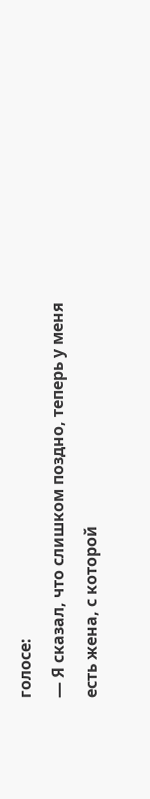голосе:
— Я сказал, что слишком поздно, теперь у меня есть жена, с которой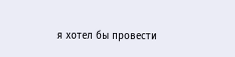я хотел бы провести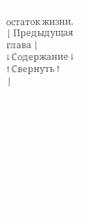остаток жизни.
| Предыдущая глава |
↓ Содержание ↓
↑ Свернуть ↑
|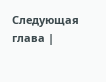Следующая глава |